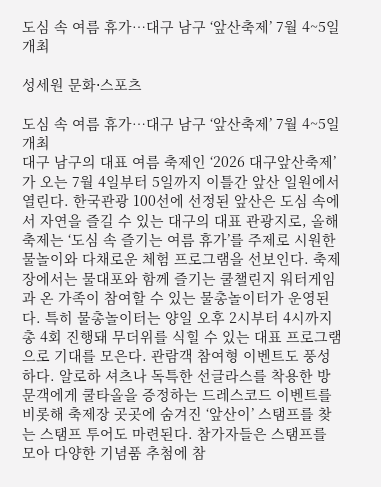도심 속 여름 휴가…대구 남구 ‘앞산축제’ 7월 4~5일 개최

성세원 문화⋅스포츠

도심 속 여름 휴가…대구 남구 ‘앞산축제’ 7월 4~5일 개최
대구 남구의 대표 여름 축제인 ‘2026 대구앞산축제’가 오는 7월 4일부터 5일까지 이틀간 앞산 일원에서 열린다. 한국관광 100선에 선정된 앞산은 도심 속에서 자연을 즐길 수 있는 대구의 대표 관광지로, 올해 축제는 ‘도심 속 즐기는 여름 휴가’를 주제로 시원한 물놀이와 다채로운 체험 프로그램을 선보인다. 축제장에서는 물대포와 함께 즐기는 쿨챌린지 워터게임과 온 가족이 참여할 수 있는 물총놀이터가 운영된다. 특히 물총놀이터는 양일 오후 2시부터 4시까지 총 4회 진행돼 무더위를 식힐 수 있는 대표 프로그램으로 기대를 모은다. 관람객 참여형 이벤트도 풍성하다. 알로하 셔츠나 독특한 선글라스를 착용한 방문객에게 쿨타올을 증정하는 드레스코드 이벤트를 비롯해 축제장 곳곳에 숨겨진 ‘앞산이’ 스탬프를 찾는 스탬프 투어도 마련된다. 참가자들은 스탬프를 모아 다양한 기념품 추첨에 참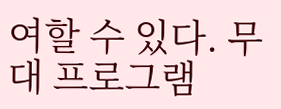여할 수 있다. 무대 프로그램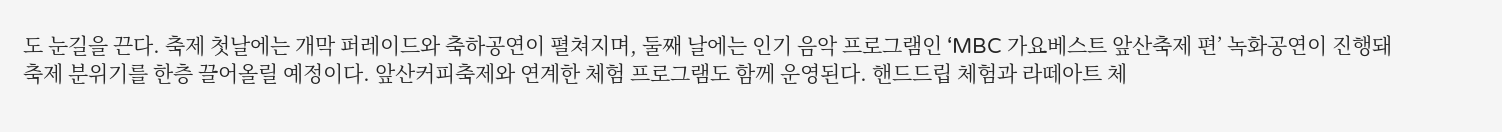도 눈길을 끈다. 축제 첫날에는 개막 퍼레이드와 축하공연이 펼쳐지며, 둘째 날에는 인기 음악 프로그램인 ‘MBC 가요베스트 앞산축제 편’ 녹화공연이 진행돼 축제 분위기를 한층 끌어올릴 예정이다. 앞산커피축제와 연계한 체험 프로그램도 함께 운영된다. 핸드드립 체험과 라떼아트 체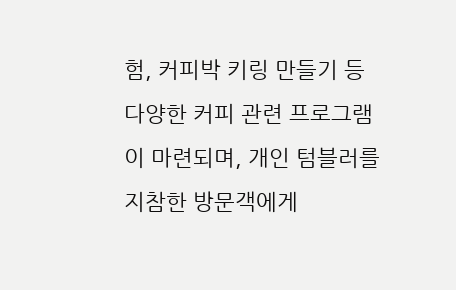험, 커피박 키링 만들기 등 다양한 커피 관련 프로그램이 마련되며, 개인 텀블러를 지참한 방문객에게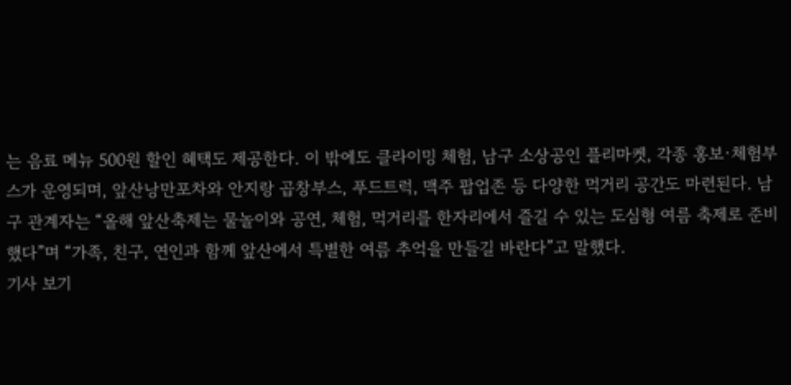는 음료 메뉴 500원 할인 혜택도 제공한다. 이 밖에도 클라이밍 체험, 남구 소상공인 플리마켓, 각종 홍보·체험부스가 운영되며, 앞산낭만포차와 안지랑 곱창부스, 푸드트럭, 맥주 팝업존 등 다양한 먹거리 공간도 마련된다. 남구 관계자는 “올해 앞산축제는 물놀이와 공연, 체험, 먹거리를 한자리에서 즐길 수 있는 도심형 여름 축제로 준비했다”며 “가족, 친구, 연인과 함께 앞산에서 특별한 여름 추억을 만들길 바란다”고 말했다.
기사 보기